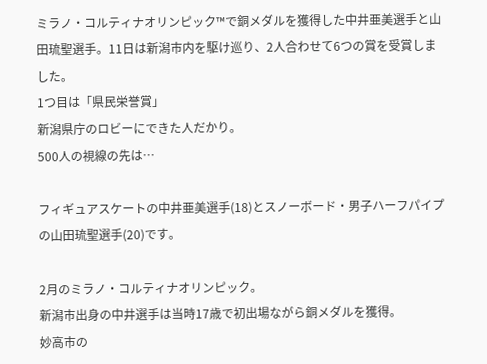ミラノ・コルティナオリンピック™で銅メダルを獲得した中井亜美選手と山田琉聖選手。11日は新潟市内を駆け巡り、2人合わせて6つの賞を受賞しました。
1つ目は「県民栄誉賞」
新潟県庁のロビーにできた人だかり。
500人の視線の先は…

フィギュアスケートの中井亜美選手(18)とスノーボード・男子ハーフパイプの山田琉聖選手(20)です。

2月のミラノ・コルティナオリンピック。
新潟市出身の中井選手は当時17歳で初出場ながら銅メダルを獲得。
妙高市の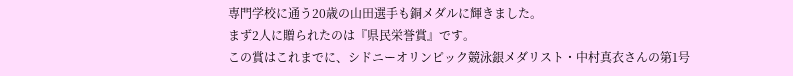専門学校に通う20歳の山田選手も銅メダルに輝きました。
まず2人に贈られたのは『県民栄誉賞』です。
この賞はこれまでに、シドニーオリンピック競泳銀メダリスト・中村真衣さんの第1号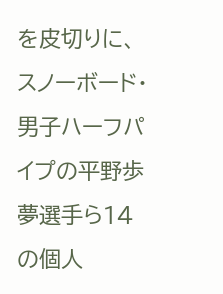を皮切りに、スノーボード・男子ハーフパイプの平野歩夢選手ら14の個人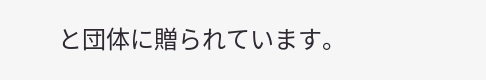と団体に贈られています。